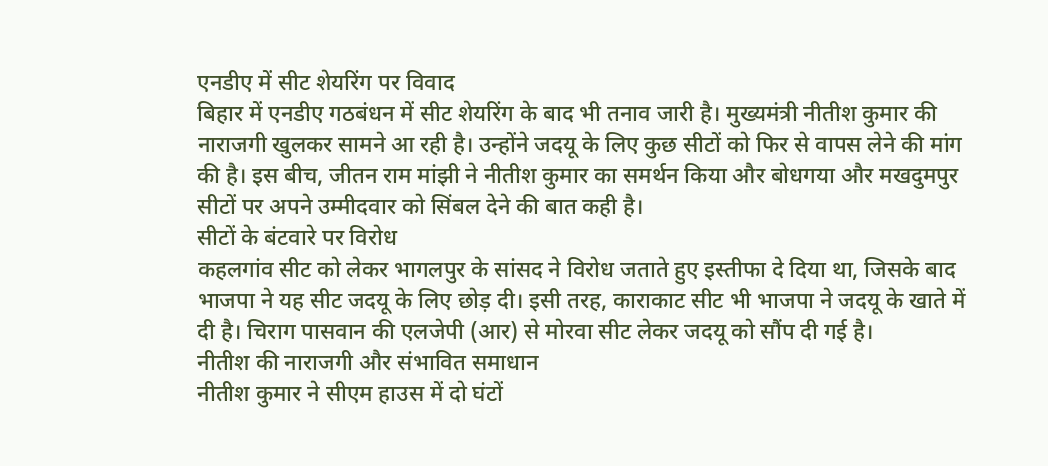एनडीए में सीट शेयरिंग पर विवाद
बिहार में एनडीए गठबंधन में सीट शेयरिंग के बाद भी तनाव जारी है। मुख्यमंत्री नीतीश कुमार की नाराजगी खुलकर सामने आ रही है। उन्होंने जदयू के लिए कुछ सीटों को फिर से वापस लेने की मांग की है। इस बीच, जीतन राम मांझी ने नीतीश कुमार का समर्थन किया और बोधगया और मखदुमपुर सीटों पर अपने उम्मीदवार को सिंबल देने की बात कही है।
सीटों के बंटवारे पर विरोध
कहलगांव सीट को लेकर भागलपुर के सांसद ने विरोध जताते हुए इस्तीफा दे दिया था, जिसके बाद भाजपा ने यह सीट जदयू के लिए छोड़ दी। इसी तरह, काराकाट सीट भी भाजपा ने जदयू के खाते में दी है। चिराग पासवान की एलजेपी (आर) से मोरवा सीट लेकर जदयू को सौंप दी गई है।
नीतीश की नाराजगी और संभावित समाधान
नीतीश कुमार ने सीएम हाउस में दो घंटों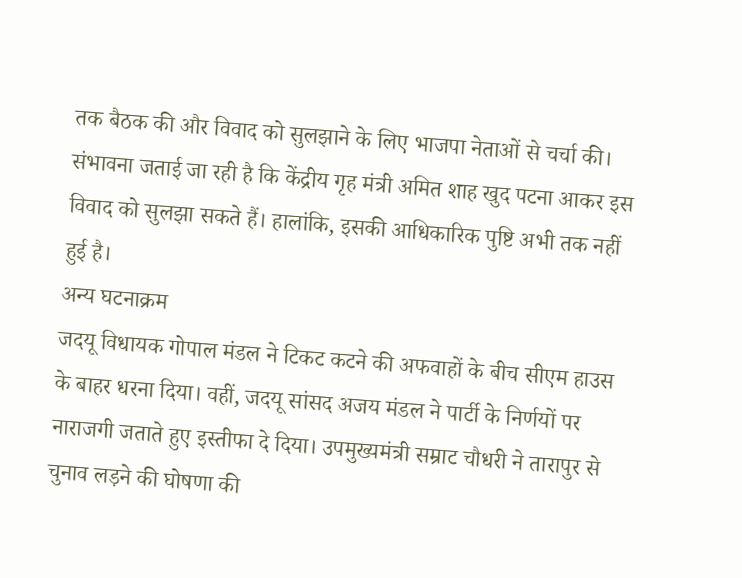तक बैठक की और विवाद को सुलझाने के लिए भाजपा नेताओं से चर्चा की। संभावना जताई जा रही है कि केंद्रीय गृह मंत्री अमित शाह खुद पटना आकर इस विवाद को सुलझा सकते हैं। हालांकि, इसकी आधिकारिक पुष्टि अभी तक नहीं हुई है।
अन्य घटनाक्रम
जदयू विधायक गोपाल मंडल ने टिकट कटने की अफवाहों के बीच सीएम हाउस के बाहर धरना दिया। वहीं, जदयू सांसद अजय मंडल ने पार्टी के निर्णयों पर नाराजगी जताते हुए इस्तीफा दे दिया। उपमुख्यमंत्री सम्राट चौधरी ने तारापुर से चुनाव लड़ने की घोषणा की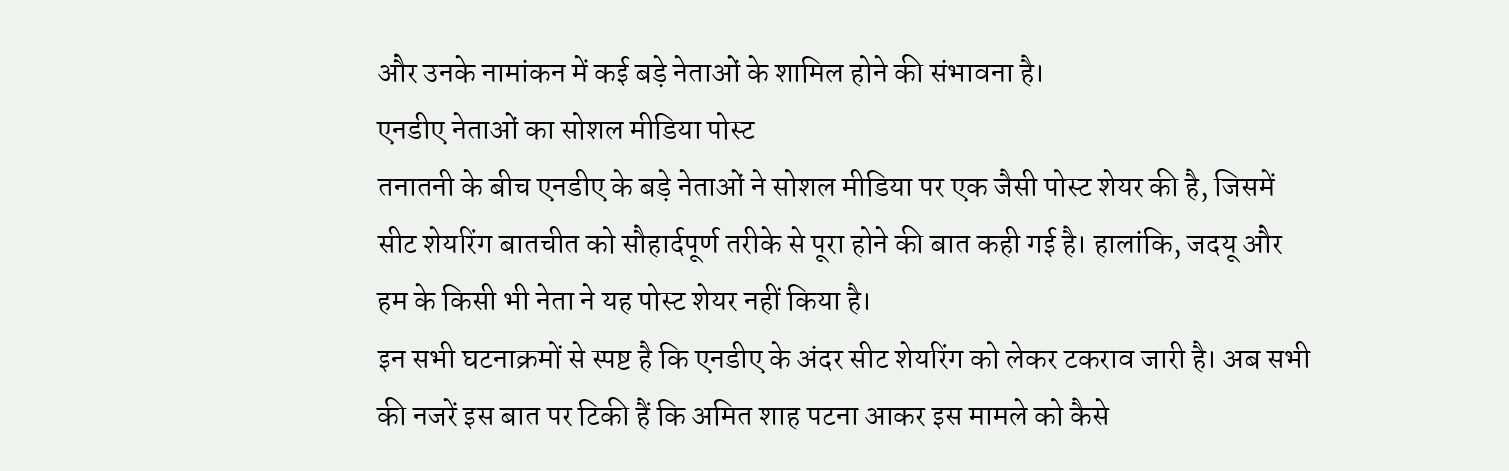और उनके नामांकन में कई बड़े नेताओं के शामिल होने की संभावना है।
एनडीए नेताओं का सोशल मीडिया पोस्ट
तनातनी के बीच एनडीए के बड़े नेताओं ने सोशल मीडिया पर एक जैसी पोस्ट शेयर की है, जिसमें सीट शेयरिंग बातचीत को सौहार्दपूर्ण तरीके से पूरा होने की बात कही गई है। हालांकि, जदयू और हम के किसी भी नेता ने यह पोस्ट शेयर नहीं किया है।
इन सभी घटनाक्रमों से स्पष्ट है कि एनडीए के अंदर सीट शेयरिंग को लेकर टकराव जारी है। अब सभी की नजरें इस बात पर टिकी हैं कि अमित शाह पटना आकर इस मामले को कैसे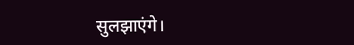सुलझाएंगे।